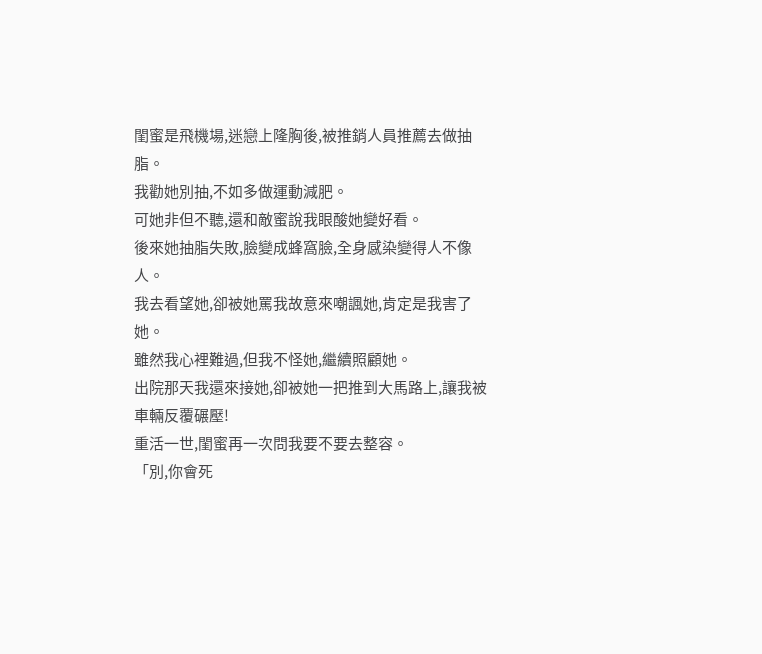閨蜜是飛機場,迷戀上隆胸後,被推銷人員推薦去做抽脂。
我勸她別抽,不如多做運動減肥。
可她非但不聽,還和敵蜜說我眼酸她變好看。
後來她抽脂失敗,臉變成蜂窩臉,全身感染變得人不像人。
我去看望她,卻被她罵我故意來嘲諷她,肯定是我害了她。
雖然我心裡難過,但我不怪她,繼續照顧她。
出院那天我還來接她,卻被她一把推到大馬路上,讓我被車輛反覆碾壓!
重活一世,閨蜜再一次問我要不要去整容。
「別,你會死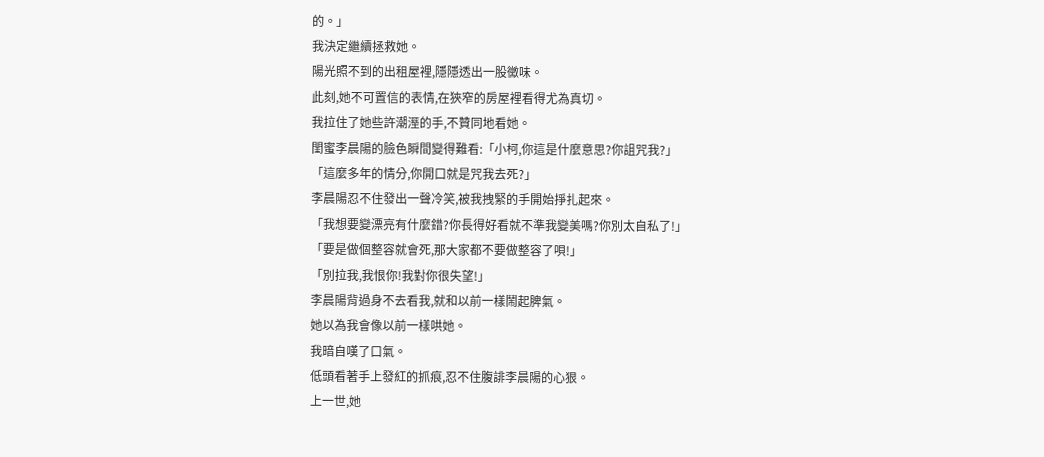的。」
我決定繼續拯救她。
陽光照不到的出租屋裡,隱隱透出一股黴味。
此刻,她不可置信的表情,在狹窄的房屋裡看得尤為真切。
我拉住了她些許潮溼的手,不贊同地看她。
閨蜜李晨陽的臉色瞬間變得難看:「小柯,你這是什麼意思?你詛咒我?」
「這麼多年的情分,你開口就是咒我去死?」
李晨陽忍不住發出一聲冷笑,被我拽緊的手開始掙扎起來。
「我想要變漂亮有什麼錯?你長得好看就不準我變美嗎?你別太自私了!」
「要是做個整容就會死,那大家都不要做整容了唄!」
「別拉我,我恨你!我對你很失望!」
李晨陽背過身不去看我,就和以前一樣鬧起脾氣。
她以為我會像以前一樣哄她。
我暗自嘆了口氣。
低頭看著手上發紅的抓痕,忍不住腹誹李晨陽的心狠。
上一世,她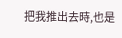把我推出去時,也是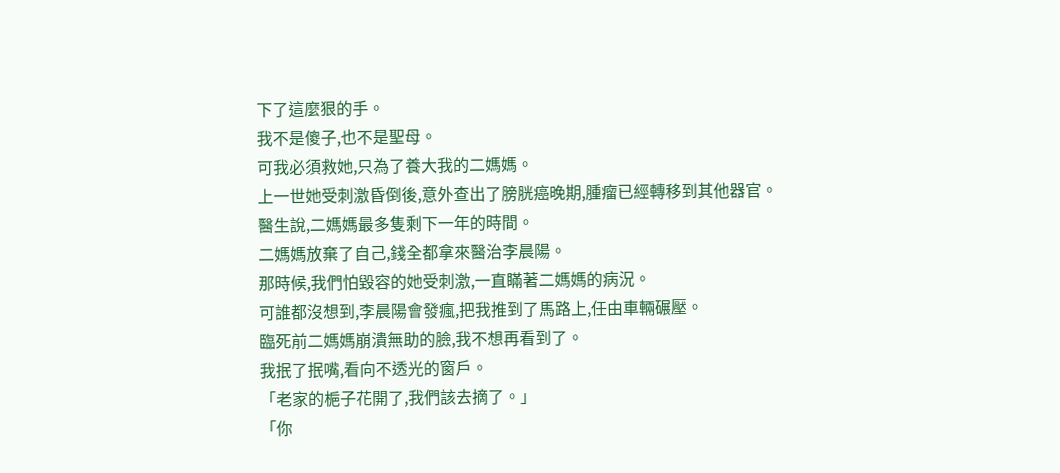下了這麼狠的手。
我不是傻子,也不是聖母。
可我必須救她,只為了養大我的二媽媽。
上一世她受刺激昏倒後,意外查出了膀胱癌晚期,腫瘤已經轉移到其他器官。
醫生說,二媽媽最多隻剩下一年的時間。
二媽媽放棄了自己,錢全都拿來醫治李晨陽。
那時候,我們怕毀容的她受刺激,一直瞞著二媽媽的病況。
可誰都沒想到,李晨陽會發瘋,把我推到了馬路上,任由車輛碾壓。
臨死前二媽媽崩潰無助的臉,我不想再看到了。
我抿了抿嘴,看向不透光的窗戶。
「老家的梔子花開了,我們該去摘了。」
「你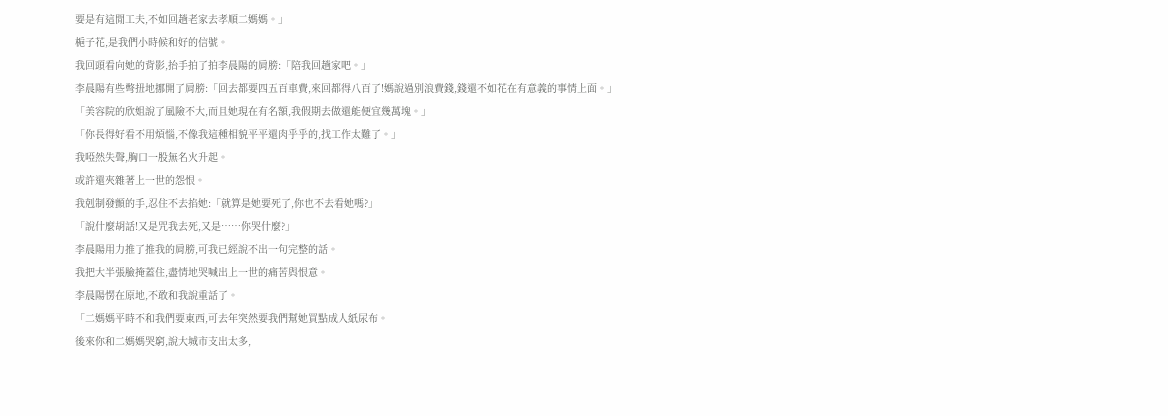要是有這閒工夫,不如回趟老家去孝順二媽媽。」
梔子花,是我們小時候和好的信號。
我回頭看向她的背影,抬手拍了拍李晨陽的肩膀:「陪我回趟家吧。」
李晨陽有些彆扭地挪開了肩膀:「回去都要四五百車費,來回都得八百了!媽說過別浪費錢,錢還不如花在有意義的事情上面。」
「美容院的欣姐說了風險不大,而且她現在有名額,我假期去做還能便宜幾萬塊。」
「你長得好看不用煩惱,不像我這種相貌平平還肉乎乎的,找工作太難了。」
我啞然失聲,胸口一股無名火升起。
或許還夾雜著上一世的怨恨。
我剋制發顫的手,忍住不去掐她:「就算是她要死了,你也不去看她嗎?」
「說什麼胡話!又是咒我去死,又是……你哭什麼?」
李晨陽用力推了推我的肩膀,可我已經說不出一句完整的話。
我把大半張臉掩蓋住,盡情地哭喊出上一世的痛苦與恨意。
李晨陽愣在原地,不敢和我說重話了。
「二媽媽平時不和我們要東西,可去年突然要我們幫她買點成人紙尿布。
後來你和二媽媽哭窮,說大城市支出太多,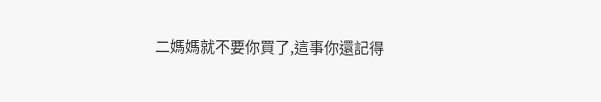二媽媽就不要你買了,這事你還記得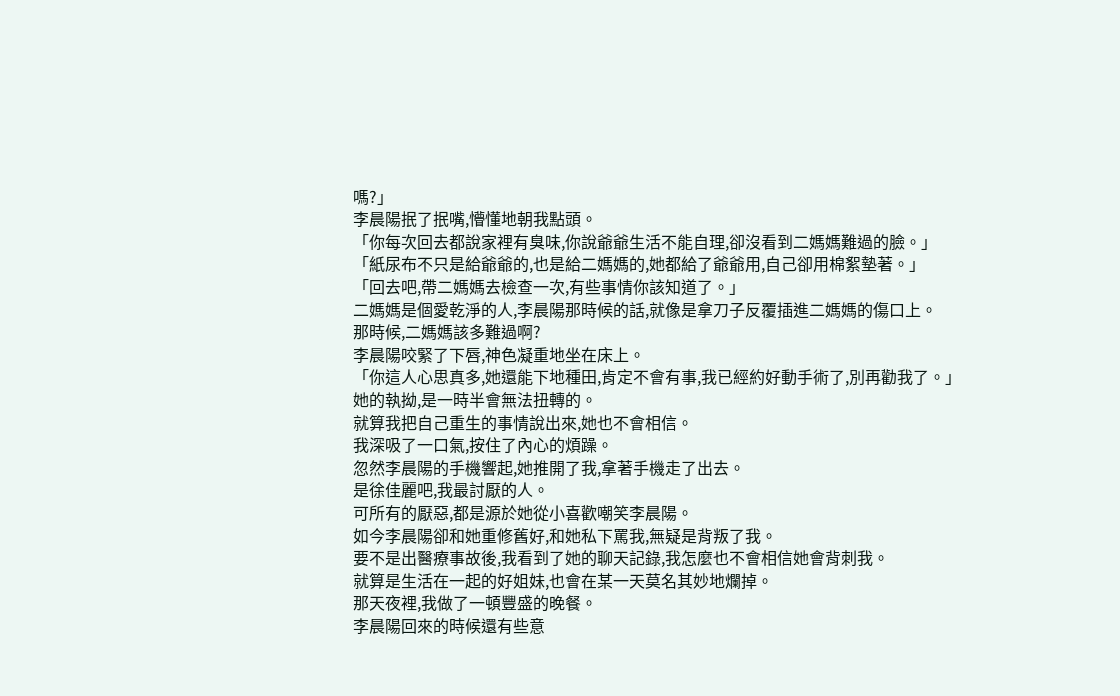嗎?」
李晨陽抿了抿嘴,懵懂地朝我點頭。
「你每次回去都說家裡有臭味,你說爺爺生活不能自理,卻沒看到二媽媽難過的臉。」
「紙尿布不只是給爺爺的,也是給二媽媽的,她都給了爺爺用,自己卻用棉絮墊著。」
「回去吧,帶二媽媽去檢查一次,有些事情你該知道了。」
二媽媽是個愛乾淨的人,李晨陽那時候的話,就像是拿刀子反覆插進二媽媽的傷口上。
那時候,二媽媽該多難過啊?
李晨陽咬緊了下唇,神色凝重地坐在床上。
「你這人心思真多,她還能下地種田,肯定不會有事,我已經約好動手術了,別再勸我了。」
她的執拗,是一時半會無法扭轉的。
就算我把自己重生的事情說出來,她也不會相信。
我深吸了一口氣,按住了內心的煩躁。
忽然李晨陽的手機響起,她推開了我,拿著手機走了出去。
是徐佳麗吧,我最討厭的人。
可所有的厭惡,都是源於她從小喜歡嘲笑李晨陽。
如今李晨陽卻和她重修舊好,和她私下罵我,無疑是背叛了我。
要不是出醫療事故後,我看到了她的聊天記錄,我怎麼也不會相信她會背刺我。
就算是生活在一起的好姐妹,也會在某一天莫名其妙地爛掉。
那天夜裡,我做了一頓豐盛的晚餐。
李晨陽回來的時候還有些意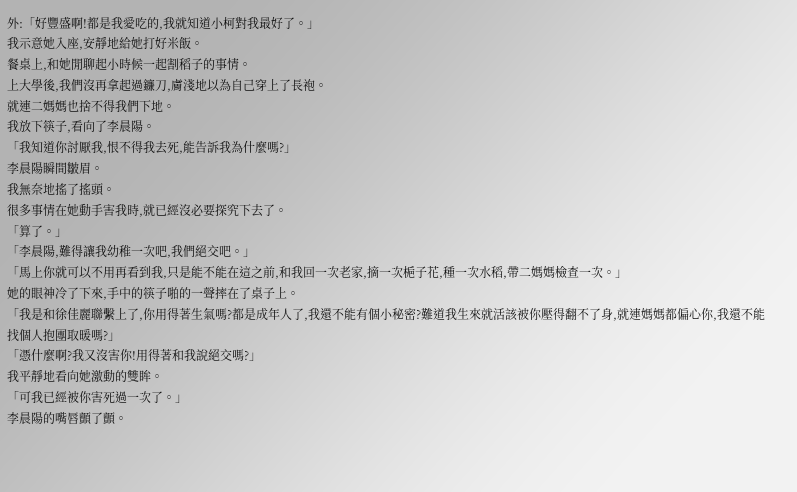外:「好豐盛啊!都是我愛吃的,我就知道小柯對我最好了。」
我示意她入座,安靜地給她打好米飯。
餐桌上,和她閒聊起小時候一起割稻子的事情。
上大學後,我們沒再拿起過鐮刀,膚淺地以為自己穿上了長袍。
就連二媽媽也捨不得我們下地。
我放下筷子,看向了李晨陽。
「我知道你討厭我,恨不得我去死,能告訴我為什麼嗎?」
李晨陽瞬間皺眉。
我無奈地搖了搖頭。
很多事情在她動手害我時,就已經沒必要探究下去了。
「算了。」
「李晨陽,難得讓我幼稚一次吧,我們絕交吧。」
「馬上你就可以不用再看到我,只是能不能在這之前,和我回一次老家,摘一次梔子花,種一次水稻,帶二媽媽檢查一次。」
她的眼神冷了下來,手中的筷子啪的一聲摔在了桌子上。
「我是和徐佳麗聯繫上了,你用得著生氣嗎?都是成年人了,我還不能有個小秘密?難道我生來就活該被你壓得翻不了身,就連媽媽都偏心你,我還不能找個人抱團取暖嗎?」
「憑什麼啊?我又沒害你!用得著和我說絕交嗎?」
我平靜地看向她激動的雙眸。
「可我已經被你害死過一次了。」
李晨陽的嘴唇顫了顫。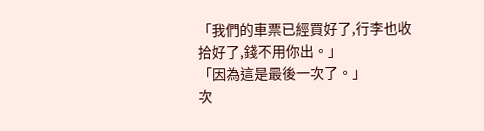「我們的車票已經買好了,行李也收拾好了,錢不用你出。」
「因為這是最後一次了。」
次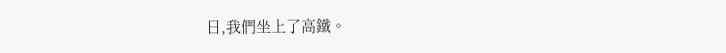日,我們坐上了高鐵。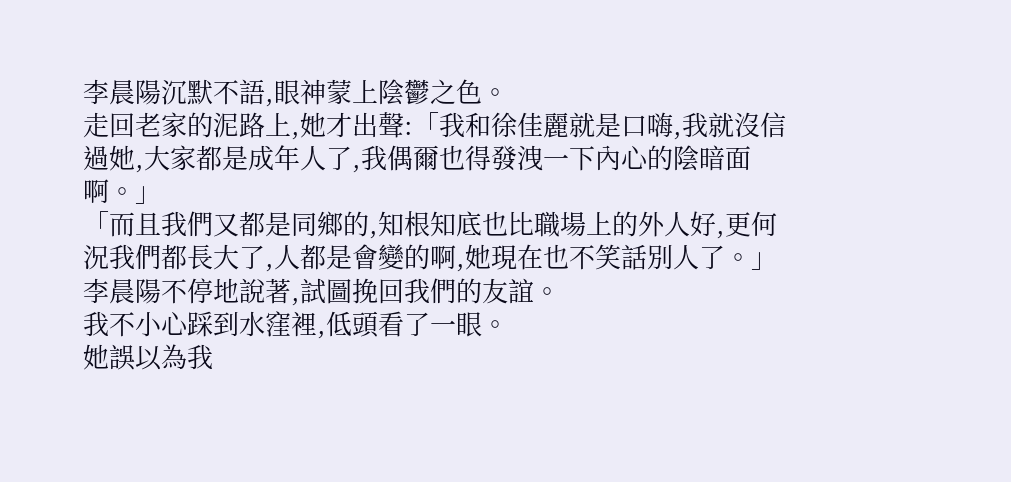李晨陽沉默不語,眼神蒙上陰鬱之色。
走回老家的泥路上,她才出聲:「我和徐佳麗就是口嗨,我就沒信過她,大家都是成年人了,我偶爾也得發洩一下內心的陰暗面啊。」
「而且我們又都是同鄉的,知根知底也比職場上的外人好,更何況我們都長大了,人都是會變的啊,她現在也不笑話別人了。」
李晨陽不停地說著,試圖挽回我們的友誼。
我不小心踩到水窪裡,低頭看了一眼。
她誤以為我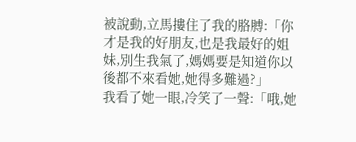被說動,立馬摟住了我的胳膊:「你才是我的好朋友,也是我最好的姐妹,別生我氣了,媽媽要是知道你以後都不來看她,她得多難過?」
我看了她一眼,冷笑了一聲:「哦,她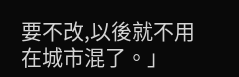要不改,以後就不用在城市混了。」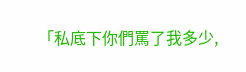「私底下你們罵了我多少,